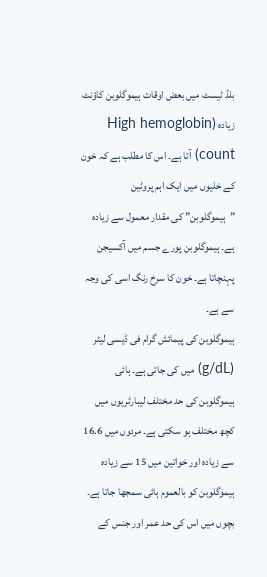بلڈ ٹیسٹ میں بعض اوقات ہیموگلوبن کاؤنٹ زیادہ (High hemoglobin count) آتا ہے۔ اس کا مطلب ہے کہ خون کے خلیوں میں ایک اہم پروٹین ”ہیموگلوبن” کی مقدار معمول سے زیادہ ہے۔ ہیموگلوبن پورے جسم میں آکسیجن پہنچاتا ہے۔ خون کا سرخ رنگ اسی کی وجہ سے ہے۔
ہیموگلوبن کی پیمائش گرام فی ڈیسی لیٹر (g/dL) میں کی جاتی ہے۔ ہائی ہیموگلوبن کی حد مختلف لیبارٹریوں میں کچھ مختلف ہو سکتی ہے۔ مردوں میں 16.6 سے زیادہ اور خواتین میں 15 سے زیادہ ہیموگلوبن کو بالعموم ہائی سمجھا جاتا ہے۔ بچوں میں اس کی حد عمر اور جنس کے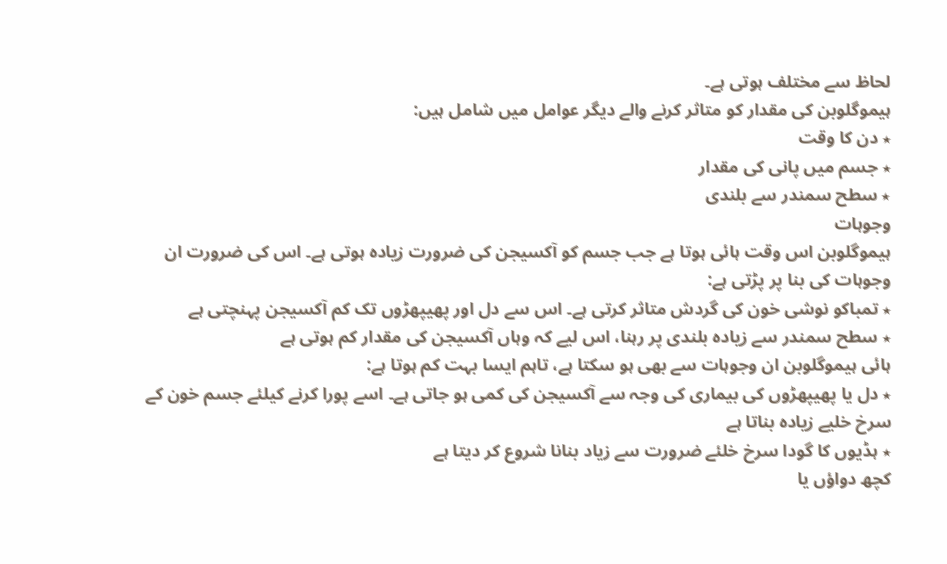لحاظ سے مختلف ہوتی ہے۔
ہیموگلوبن کی مقدار کو متاثر کرنے والے دیگر عوامل میں شامل ہیں:
٭ دن کا وقت
٭ جسم میں پانی کی مقدار
٭ سطح سمندر سے بلندی
وجوہات
ہیموگلوبن اس وقت ہائی ہوتا ہے جب جسم کو آکسیجن کی ضرورت زیادہ ہوتی ہے۔ اس کی ضرورت ان وجوہات کی بنا پر پڑتی ہے:
٭ تمباکو نوشی خون کی گردش متاثر کرتی ہے۔ اس سے دل اور پھیپھڑوں تک کم آکسیجن پہنچتی ہے
٭ سطح سمندر سے زیادہ بلندی پر رہنا، اس لیے کہ وہاں آکسیجن کی مقدار کم ہوتی ہے
ہائی ہیموگلوبن ان وجوہات سے بھی ہو سکتا ہے، تاہم ایسا بہت کم ہوتا ہے:
٭ دل یا پھیپھڑوں کی بیماری کی وجہ سے آکسیجن کی کمی ہو جاتی ہے۔ اسے پورا کرنے کیلئے جسم خون کے سرخ خلیے زیادہ بناتا ہے
٭ ہڈیوں کا گودا سرخ خلئے ضرورت سے زیاد بنانا شروع کر دیتا ہے
کچھ دواؤں یا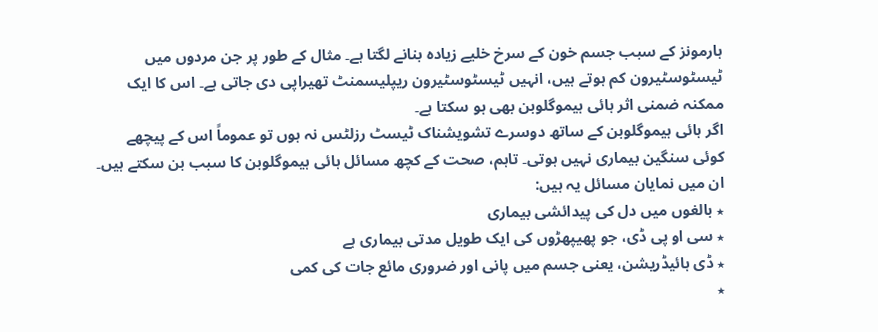ہارمونز کے سبب جسم خون کے سرخ خلیے زیادہ بنانے لگتا ہے۔ مثال کے طور پر جن مردوں میں ٹیسٹوسٹیرون کم ہوتے ہیں، انہیں ٹیسٹوسٹیرون ریپلیسمنٹ تھیراپی دی جاتی ہے۔ اس کا ایک ممکنہ ضمنی اثر ہائی ہیموگلوبن بھی ہو سکتا ہے۔
اگر ہائی ہیموگلوبن کے ساتھ دوسرے تشویشناک ٹیسٹ رزلٹس نہ ہوں تو عموماً اس کے پیچھے کوئی سنگین بیماری نہیں ہوتی۔ تاہم، صحت کے کچھ مسائل ہائی ہیموگلوبن کا سبب بن سکتے ہیں۔ ان میں نمایان مسائل یہ ہیں:
٭ بالغوں میں دل کی پیدائشی بیماری
٭ سی او پی ڈی، جو پھیپھڑوں کی ایک طویل مدتی بیماری ہے
٭ ڈی ہائیڈریشن، یعنی جسم میں پانی اور ضروری مائع جات کی کمی
٭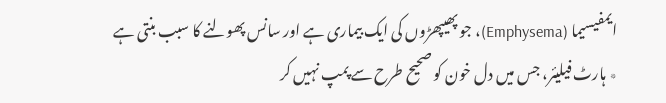ایمفیسیما (Emphysema)، جو پھیپھڑوں کی ایک بیماری ہے اور سانس پھولنے کا سبب بنتی ہے
٭ ہارٹ فیلیئر، جس میں دل خون کو صحیح طرح سے پمپ نہیں کر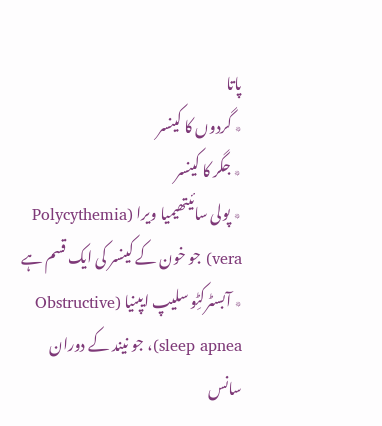پاتا
٭ گردوں کا کینسر
٭ جگر کا کینسر
٭ پولی سائیتھیمیا ویرا (Polycythemia vera) جو خون کے کینسر کی ایک قسم ہے
٭ آبسٹرکٹِو سلیپ ایپنیا (Obstructive sleep apnea)، جو نیند کے دوران سانس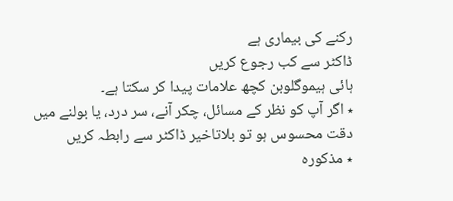رکنے کی بیماری ہے
ڈاکٹر سے کب رجوع کریں
ہائی ہیموگلوبن کچھ علامات پیدا کر سکتا ہے۔
٭ اگر آپ کو نظر کے مسائل، چکر آنے، سر درد، یا بولنے میں دقت محسوس ہو تو بلاتاخیر ڈاکٹر سے رابطہ کریں
٭ مذکورہ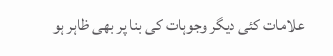علامات کئی دیگر وجوہات کی بنا پر بھی ظاہر ہو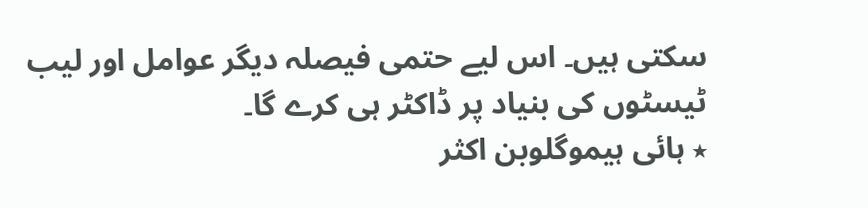سکتی ہیں۔ اس لیے حتمی فیصلہ دیگر عوامل اور لیب ٹیسٹوں کی بنیاد پر ڈاکٹر ہی کرے گا۔
٭ ہائی ہیموگلوبن اکثر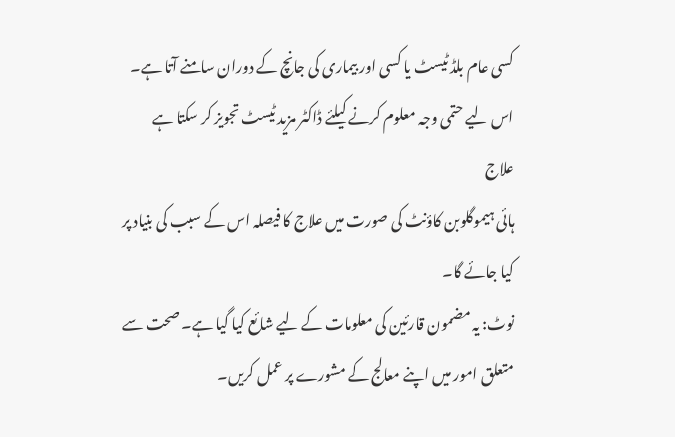کسی عام بلڈ ٹیسٹ یا کسی اور بیماری کی جانچ کے دوران سامنے آتا ہے۔ اس لیے حتمی وجہ معلوم کرنے کیلئے ڈاکٹر مزید ٹیسٹ تجویز کر سکتا ہے
علاج
ہائی ہیموگلوبن کاؤنٹ کی صورت میں علاج کا فیصلہ اس کے سبب کی بنیاد پر کیا جائے گا۔
نوٹ: یہ مضمون قارئین کی معلومات کے لیے شائع کیا گیا ہے۔ صحت سے متعلق امور میں اپنے معالج کے مشورے پر عمل کریں۔